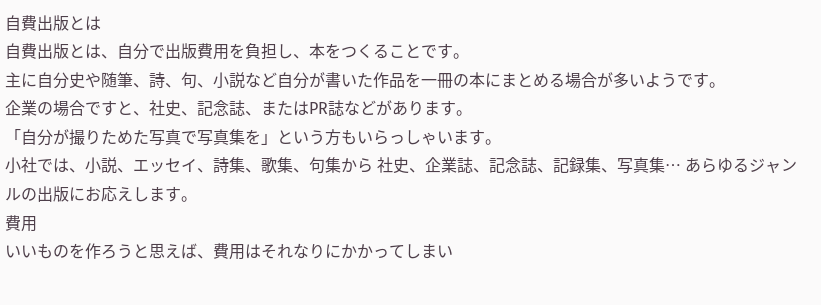自費出版とは
自費出版とは、自分で出版費用を負担し、本をつくることです。
主に自分史や随筆、詩、句、小説など自分が書いた作品を一冊の本にまとめる場合が多いようです。
企業の場合ですと、社史、記念誌、またはPR誌などがあります。
「自分が撮りためた写真で写真集を」という方もいらっしゃいます。
小社では、小説、エッセイ、詩集、歌集、句集から 社史、企業誌、記念誌、記録集、写真集… あらゆるジャンルの出版にお応えします。
費用
いいものを作ろうと思えば、費用はそれなりにかかってしまい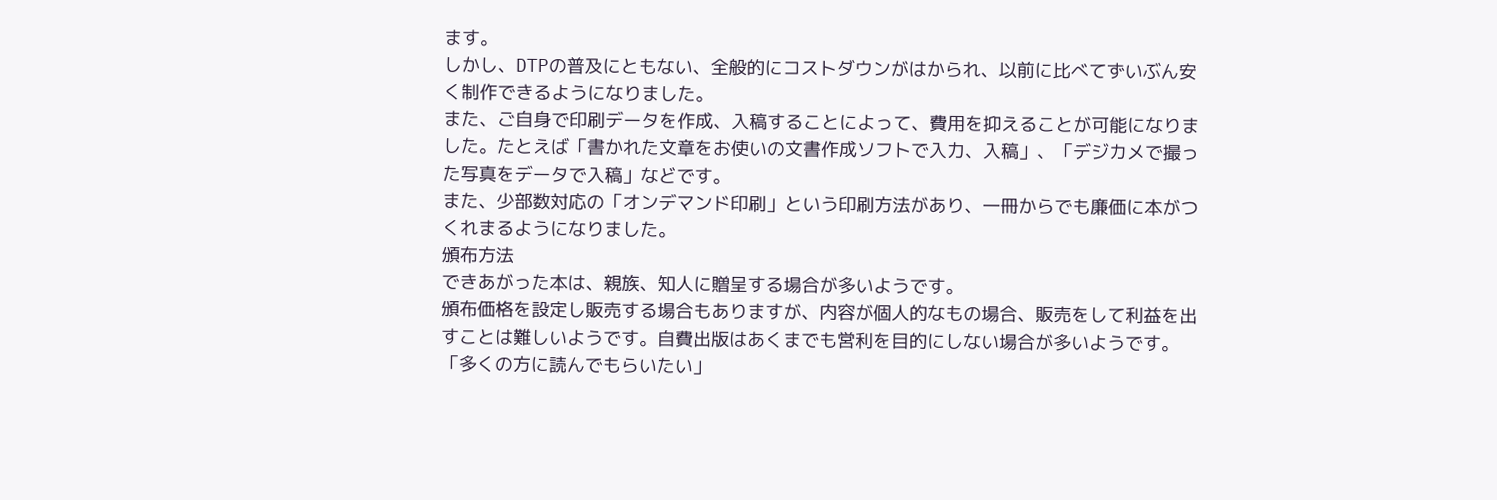ます。
しかし、DTPの普及にともない、全般的にコストダウンがはかられ、以前に比べてずいぶん安く制作できるようになりました。
また、ご自身で印刷データを作成、入稿することによって、費用を抑えることが可能になりました。たとえば「書かれた文章をお使いの文書作成ソフトで入力、入稿」、「デジカメで撮った写真をデータで入稿」などです。
また、少部数対応の「オンデマンド印刷」という印刷方法があり、一冊からでも廉価に本がつくれまるようになりました。
頒布方法
できあがった本は、親族、知人に贈呈する場合が多いようです。
頒布価格を設定し販売する場合もありますが、内容が個人的なもの場合、販売をして利益を出すことは難しいようです。自費出版はあくまでも営利を目的にしない場合が多いようです。
「多くの方に読んでもらいたい」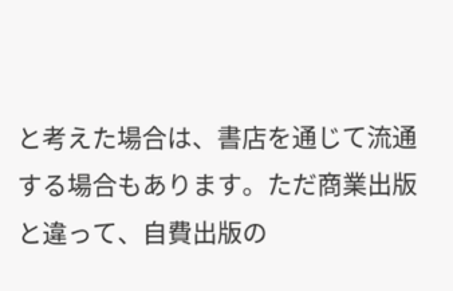と考えた場合は、書店を通じて流通する場合もあります。ただ商業出版と違って、自費出版の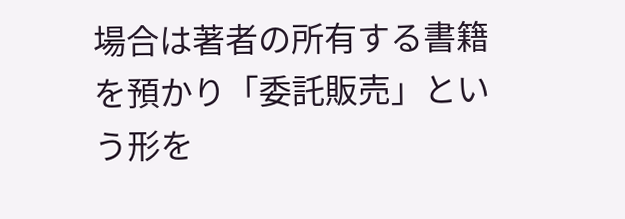場合は著者の所有する書籍を預かり「委託販売」という形を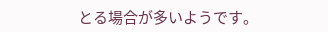とる場合が多いようです。